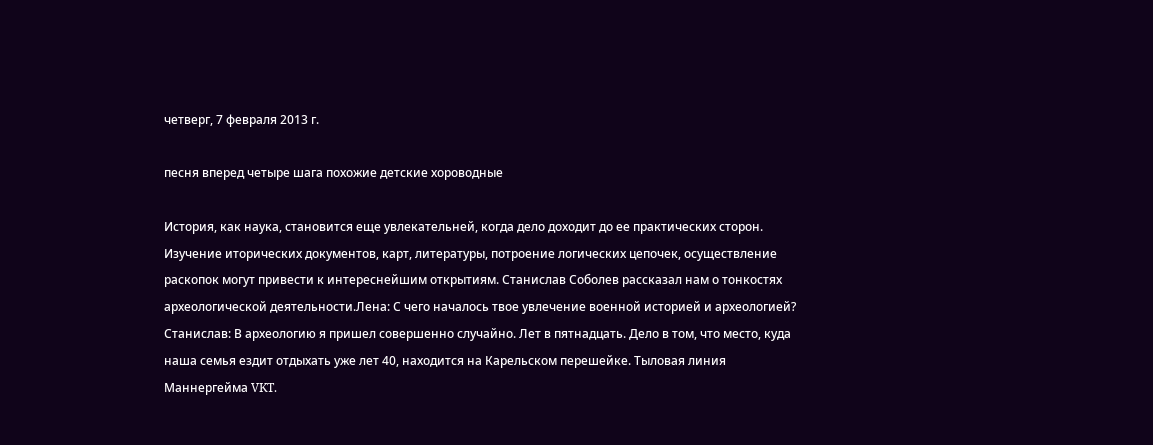четверг, 7 февраля 2013 г.

песня вперед четыре шага похожие детские хороводные

История, как наука, становится еще увлекательней, когда дело доходит до ее практических сторон. Изучение иторических документов, карт, литературы, потроение логических цепочек, осуществление раскопок могут привести к интереснейшим открытиям. Станислав Соболев рассказал нам о тонкостях археологической деятельности.Лена: С чего началось твое увлечение военной историей и археологией? Станислав: В археологию я пришел совершенно случайно. Лет в пятнадцать. Дело в том, что место, куда наша семья ездит отдыхать уже лет 40, находится на Карельском перешейке. Тыловая линия Маннергейма VKT.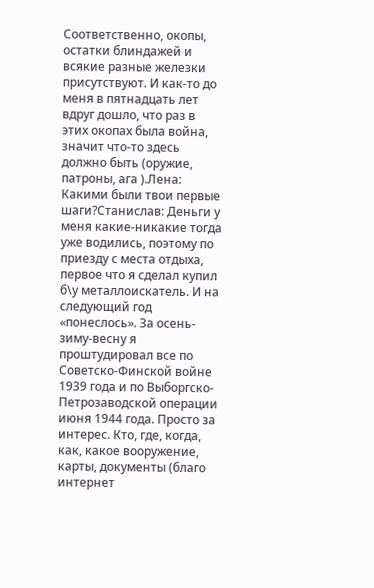Соответственно, окопы, остатки блиндажей и всякие разные железки присутствуют. И как-то до меня в пятнадцать лет вдруг дошло, что раз в этих окопах была война, значит что-то здесь должно быть (оружие, патроны, ага ).Лена: Какими были твои первые шаги?Станислав: Деньги у меня какие-никакие тогда уже водились, поэтому по приезду с места отдыха, первое что я сделал купил б\у металлоискатель. И на следующий год «понеслось». За осень-зиму-весну я проштудировал все по Советско-Финской войне 1939 года и по Выборгско-Петрозаводской операции июня 1944 года. Просто за интерес. Кто, где, когда, как, какое вооружение, карты, документы (благо интернет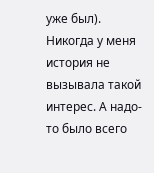уже был). Никогда у меня история не вызывала такой интерес. А надо-то было всего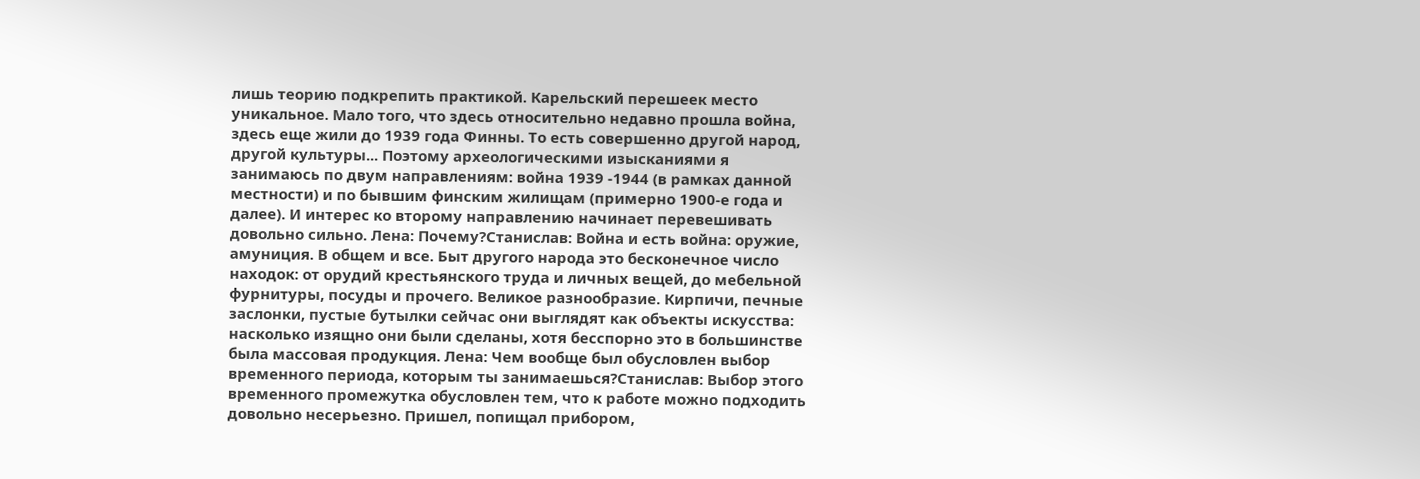лишь теорию подкрепить практикой. Карельский перешеек место уникальное. Мало того, что здесь относительно недавно прошла война, здесь еще жили до 1939 года Финны. То есть совершенно другой народ, другой культуры... Поэтому археологическими изысканиями я занимаюсь по двум направлениям: война 1939 -1944 (в рамках данной местности) и по бывшим финским жилищам (примерно 1900-е года и далее). И интерес ко второму направлению начинает перевешивать довольно сильно. Лена: Почему?Станислав: Война и есть война: оружие, амуниция. В общем и все. Быт другого народа это бесконечное число находок: от орудий крестьянского труда и личных вещей, до мебельной фурнитуры, посуды и прочего. Великое разнообразие. Кирпичи, печные заслонки, пустые бутылки сейчас они выглядят как объекты искусства: насколько изящно они были сделаны, хотя бесспорно это в большинстве была массовая продукция. Лена: Чем вообще был обусловлен выбор временного периода, которым ты занимаешься?Станислав: Выбор этого временного промежутка обусловлен тем, что к работе можно подходить довольно несерьезно. Пришел, попищал прибором,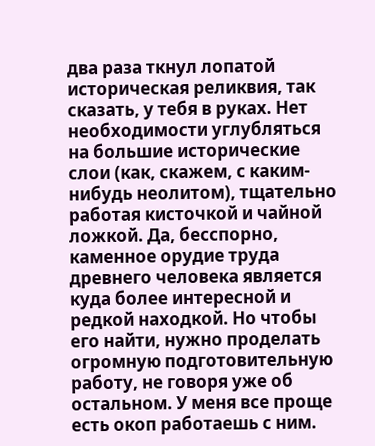два раза ткнул лопатой историческая реликвия, так сказать, у тебя в руках. Нет необходимости углубляться на большие исторические слои (как, скажем, с каким-нибудь неолитом), тщательно работая кисточкой и чайной ложкой. Да, бесспорно, каменное орудие труда древнего человека является куда более интересной и редкой находкой. Но чтобы его найти, нужно проделать огромную подготовительную работу, не говоря уже об остальном. У меня все проще есть окоп работаешь с ним.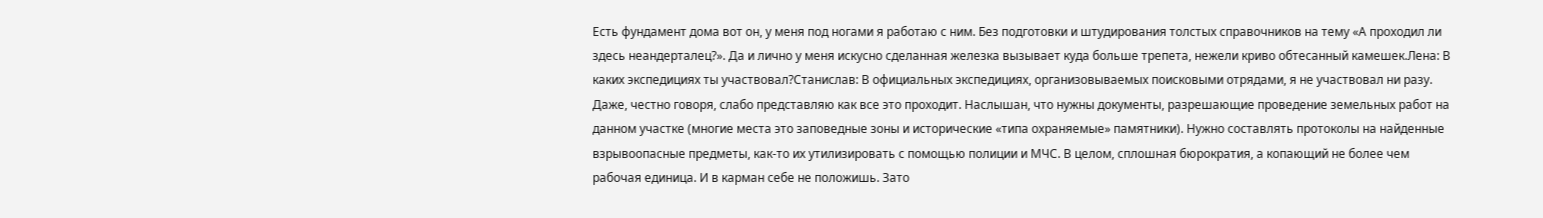Есть фундамент дома вот он, у меня под ногами я работаю с ним. Без подготовки и штудирования толстых справочников на тему «А проходил ли здесь неандерталец?». Да и лично у меня искусно сделанная железка вызывает куда больше трепета, нежели криво обтесанный камешек.Лена: В каких экспедициях ты участвовал?Станислав: В официальных экспедициях, организовываемых поисковыми отрядами, я не участвовал ни разу. Даже, честно говоря, слабо представляю как все это проходит. Наслышан, что нужны документы, разрешающие проведение земельных работ на данном участке (многие места это заповедные зоны и исторические «типа охраняемые» памятники). Нужно составлять протоколы на найденные взрывоопасные предметы, как-то их утилизировать с помощью полиции и МЧС. В целом, сплошная бюрократия, а копающий не более чем рабочая единица. И в карман себе не положишь. Зато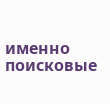именно поисковые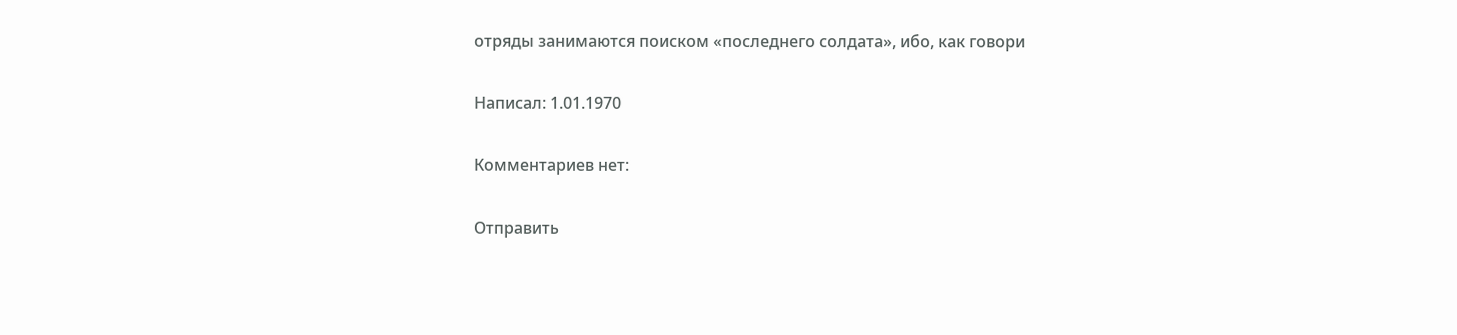отряды занимаются поиском «последнего солдата», ибо, как говори

Написал: 1.01.1970

Комментариев нет:

Отправить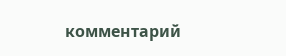комментарий